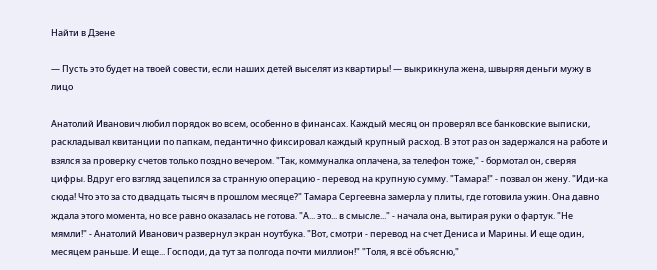Найти в Дзене

— Пусть это будет на твоей совести, если наших детей выселят из квартиры! — выкрикнула жена, швыряя деньги мужу в лицо

Анатолий Иванович любил порядок во всем, особенно в финансах. Каждый месяц он проверял все банковские выписки, раскладывал квитанции по папкам, педантично фиксировал каждый крупный расход. В этот раз он задержался на работе и взялся за проверку счетов только поздно вечером. "Так, коммуналка оплачена, за телефон тоже," - бормотал он, сверяя цифры. Вдруг его взгляд зацепился за странную операцию - перевод на крупную сумму. "Тамара!" - позвал он жену. "Иди-ка сюда! Что это за сто двадцать тысяч в прошлом месяце?" Тамара Сергеевна замерла у плиты, где готовила ужин. Она давно ждала этого момента, но все равно оказалась не готова. "А... это... в смысле..." - начала она, вытирая руки о фартук. "Не мямли!" - Анатолий Иванович развернул экран ноутбука. "Вот, смотри - перевод на счет Дениса и Марины. И еще один, месяцем раньше. И еще... Господи, да тут за полгода почти миллион!" "Толя, я всё объясню,"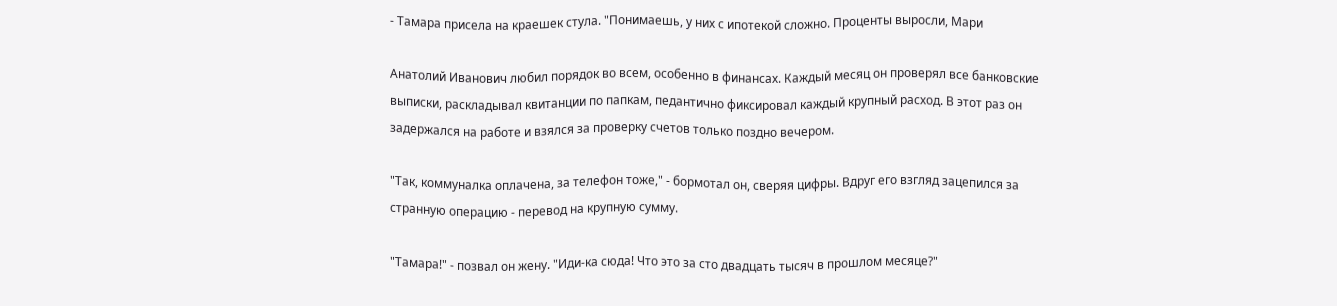- Тамара присела на краешек стула. "Понимаешь, у них с ипотекой сложно. Проценты выросли, Мари

Анатолий Иванович любил порядок во всем, особенно в финансах. Каждый месяц он проверял все банковские выписки, раскладывал квитанции по папкам, педантично фиксировал каждый крупный расход. В этот раз он задержался на работе и взялся за проверку счетов только поздно вечером.

"Так, коммуналка оплачена, за телефон тоже," - бормотал он, сверяя цифры. Вдруг его взгляд зацепился за странную операцию - перевод на крупную сумму.

"Тамара!" - позвал он жену. "Иди-ка сюда! Что это за сто двадцать тысяч в прошлом месяце?"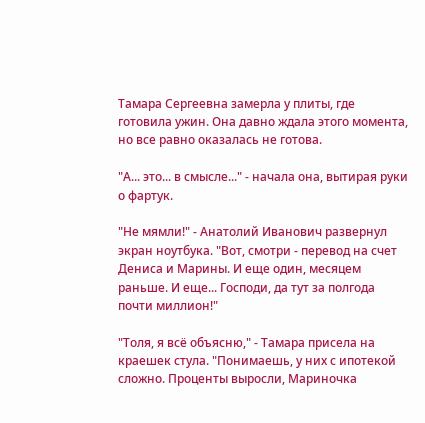Тамара Сергеевна замерла у плиты, где готовила ужин. Она давно ждала этого момента, но все равно оказалась не готова.

"А... это... в смысле..." - начала она, вытирая руки о фартук.

"Не мямли!" - Анатолий Иванович развернул экран ноутбука. "Вот, смотри - перевод на счет Дениса и Марины. И еще один, месяцем раньше. И еще... Господи, да тут за полгода почти миллион!"

"Толя, я всё объясню," - Тамара присела на краешек стула. "Понимаешь, у них с ипотекой сложно. Проценты выросли, Мариночка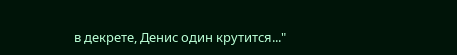в декрете, Денис один крутится..."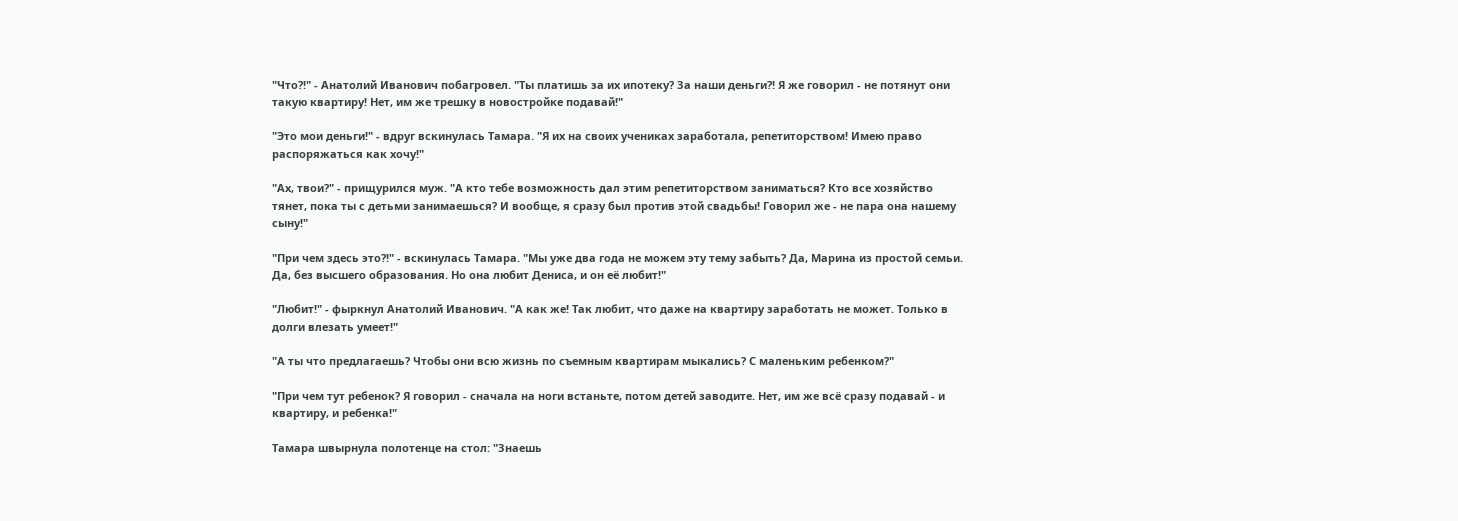"Что?!" - Анатолий Иванович побагровел. "Ты платишь за их ипотеку? За наши деньги?! Я же говорил - не потянут они такую квартиру! Нет, им же трешку в новостройке подавай!"

"Это мои деньги!" - вдруг вскинулась Тамара. "Я их на своих учениках заработала, репетиторством! Имею право распоряжаться как хочу!"

"Ах, твои?" - прищурился муж. "А кто тебе возможность дал этим репетиторством заниматься? Кто все хозяйство тянет, пока ты с детьми занимаешься? И вообще, я сразу был против этой свадьбы! Говорил же - не пара она нашему сыну!"

"При чем здесь это?!" - вскинулась Тамара. "Мы уже два года не можем эту тему забыть? Да, Марина из простой семьи. Да, без высшего образования. Но она любит Дениса, и он её любит!"

"Любит!" - фыркнул Анатолий Иванович. "А как же! Так любит, что даже на квартиру заработать не может. Только в долги влезать умеет!"

"А ты что предлагаешь? Чтобы они всю жизнь по съемным квартирам мыкались? С маленьким ребенком?"

"При чем тут ребенок? Я говорил - сначала на ноги встаньте, потом детей заводите. Нет, им же всё сразу подавай - и квартиру, и ребенка!"

Тамара швырнула полотенце на стол: "Знаешь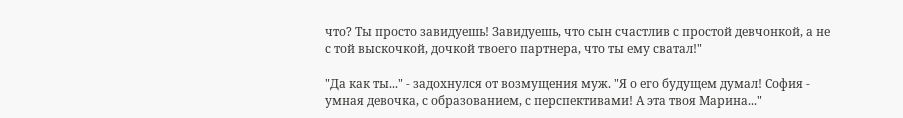что? Ты просто завидуешь! Завидуешь, что сын счастлив с простой девчонкой, а не с той выскочкой, дочкой твоего партнера, что ты ему сватал!"

"Да как ты..." - задохнулся от возмущения муж. "Я о его будущем думал! София - умная девочка, с образованием, с перспективами! А эта твоя Марина..."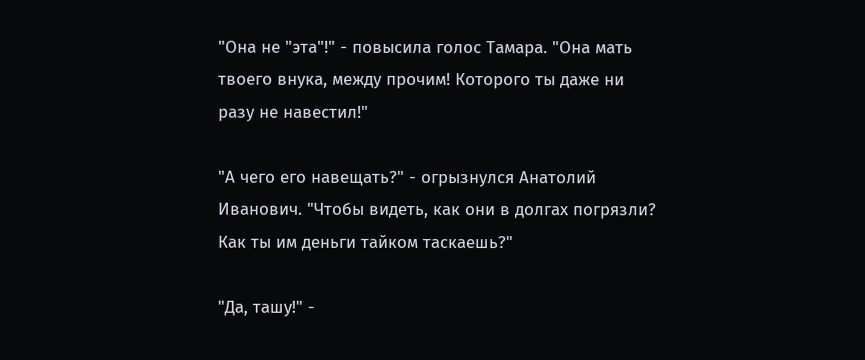"Она не "эта"!" - повысила голос Тамара. "Она мать твоего внука, между прочим! Которого ты даже ни разу не навестил!"

"А чего его навещать?" - огрызнулся Анатолий Иванович. "Чтобы видеть, как они в долгах погрязли? Как ты им деньги тайком таскаешь?"

"Да, ташу!" -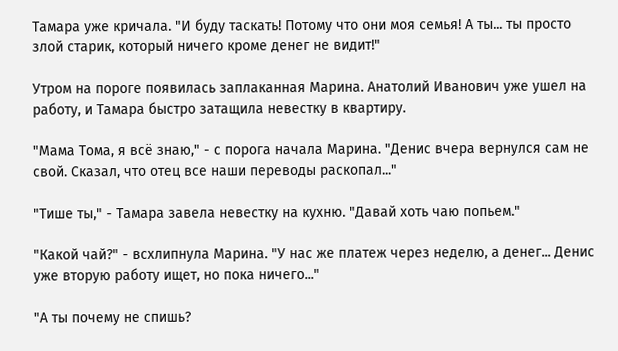Тамара уже кричала. "И буду таскать! Потому что они моя семья! А ты... ты просто злой старик, который ничего кроме денег не видит!"

Утром на пороге появилась заплаканная Марина. Анатолий Иванович уже ушел на работу, и Тамара быстро затащила невестку в квартиру.

"Мама Тома, я всё знаю," - с порога начала Марина. "Денис вчера вернулся сам не свой. Сказал, что отец все наши переводы раскопал..."

"Тише ты," - Тамара завела невестку на кухню. "Давай хоть чаю попьем."

"Какой чай?" - всхлипнула Марина. "У нас же платеж через неделю, а денег... Денис уже вторую работу ищет, но пока ничего..."

"А ты почему не спишь?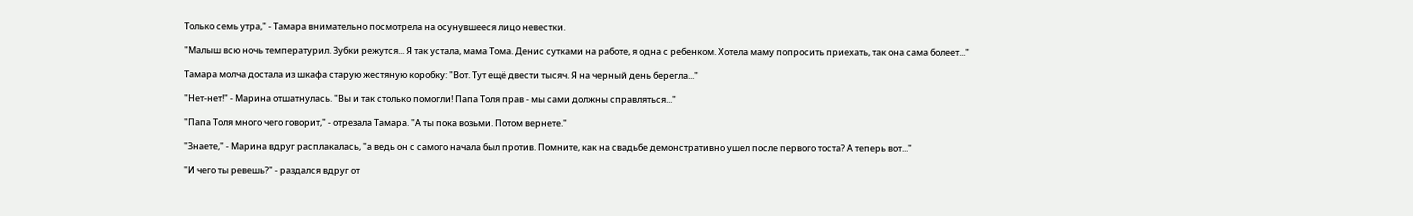Только семь утра," - Тамара внимательно посмотрела на осунувшееся лицо невестки.

"Малыш всю ночь температурил. Зубки режутся... Я так устала, мама Тома. Денис сутками на работе, я одна с ребенком. Хотела маму попросить приехать, так она сама болеет..."

Тамара молча достала из шкафа старую жестяную коробку: "Вот. Тут ещё двести тысяч. Я на черный день берегла..."

"Нет-нет!" - Марина отшатнулась. "Вы и так столько помогли! Папа Толя прав - мы сами должны справляться..."

"Папа Толя много чего говорит," - отрезала Тамара. "А ты пока возьми. Потом вернете."

"Знаете," - Марина вдруг расплакалась, "а ведь он с самого начала был против. Помните, как на свадьбе демонстративно ушел после первого тоста? А теперь вот..."

"И чего ты ревешь?" - раздался вдруг от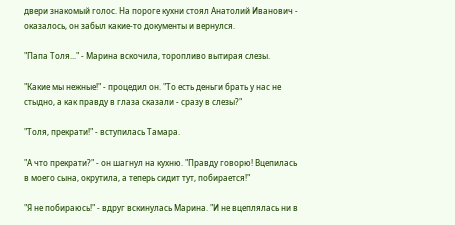двери знакомый голос. На пороге кухни стоял Анатолий Иванович - оказалось, он забыл какие-то документы и вернулся.

"Папа Толя..." - Марина вскочила, торопливо вытирая слезы.

"Какие мы нежные!" - процедил он. "То есть деньги брать у нас не стыдно, а как правду в глаза сказали - сразу в слезы?"

"Толя, прекрати!" - вступилась Тамара.

"А что прекрати?" - он шагнул на кухню. "Правду говорю! Вцепилась в моего сына, окрутила, а теперь сидит тут, побирается!"

"Я не побираюсь!" - вдруг вскинулась Марина. "И не вцеплялась ни в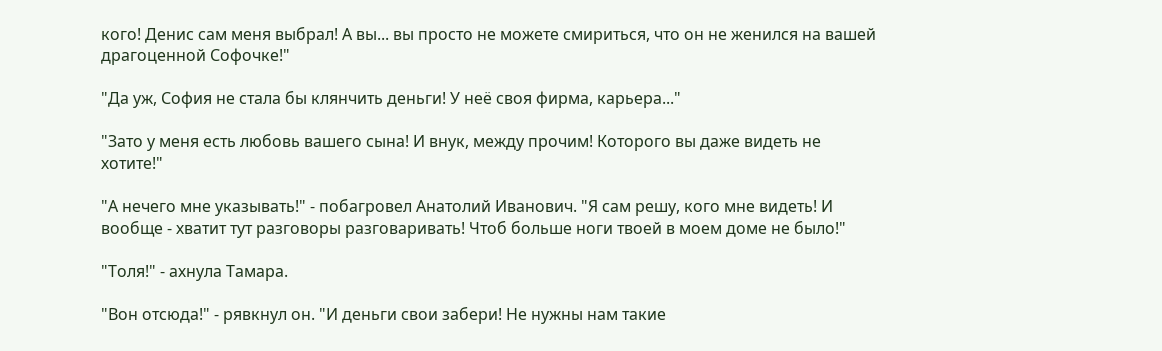кого! Денис сам меня выбрал! А вы... вы просто не можете смириться, что он не женился на вашей драгоценной Софочке!"

"Да уж, София не стала бы клянчить деньги! У неё своя фирма, карьера..."

"Зато у меня есть любовь вашего сына! И внук, между прочим! Которого вы даже видеть не хотите!"

"А нечего мне указывать!" - побагровел Анатолий Иванович. "Я сам решу, кого мне видеть! И вообще - хватит тут разговоры разговаривать! Чтоб больше ноги твоей в моем доме не было!"

"Толя!" - ахнула Тамара.

"Вон отсюда!" - рявкнул он. "И деньги свои забери! Не нужны нам такие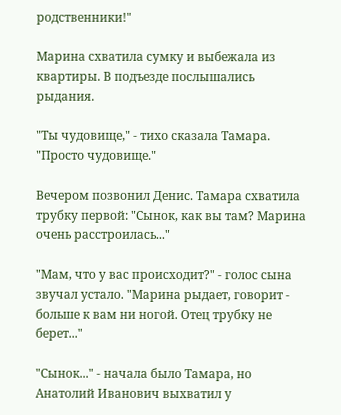родственники!"

Марина схватила сумку и выбежала из квартиры. В подъезде послышались рыдания.

"Ты чудовище," - тихо сказала Тамара. "Просто чудовище."

Вечером позвонил Денис. Тамара схватила трубку первой: "Сынок, как вы там? Марина очень расстроилась..."

"Мам, что у вас происходит?" - голос сына звучал устало. "Марина рыдает, говорит - больше к вам ни ногой. Отец трубку не берет..."

"Сынок..." - начала было Тамара, но Анатолий Иванович выхватил у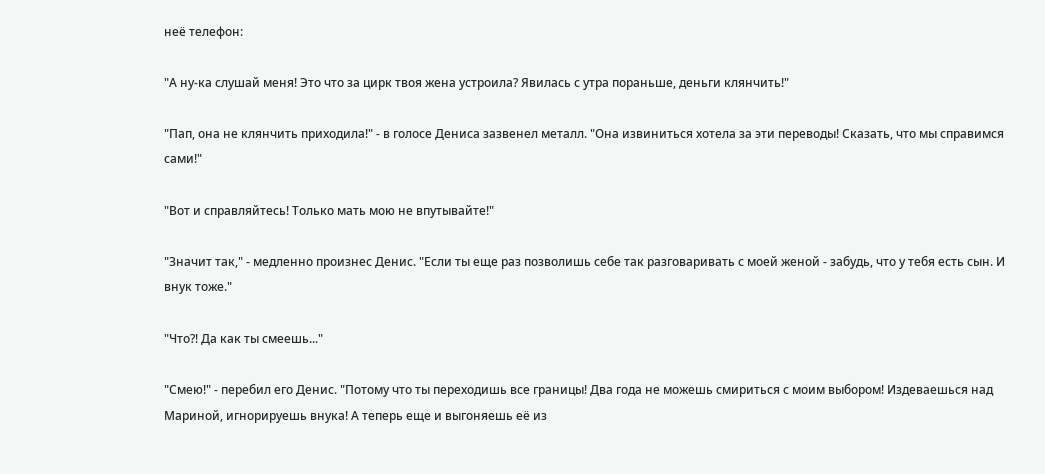неё телефон:

"А ну-ка слушай меня! Это что за цирк твоя жена устроила? Явилась с утра пораньше, деньги клянчить!"

"Пап, она не клянчить приходила!" - в голосе Дениса зазвенел металл. "Она извиниться хотела за эти переводы! Сказать, что мы справимся сами!"

"Вот и справляйтесь! Только мать мою не впутывайте!"

"Значит так," - медленно произнес Денис. "Если ты еще раз позволишь себе так разговаривать с моей женой - забудь, что у тебя есть сын. И внук тоже."

"Что?! Да как ты смеешь..."

"Смею!" - перебил его Денис. "Потому что ты переходишь все границы! Два года не можешь смириться с моим выбором! Издеваешься над Мариной, игнорируешь внука! А теперь еще и выгоняешь её из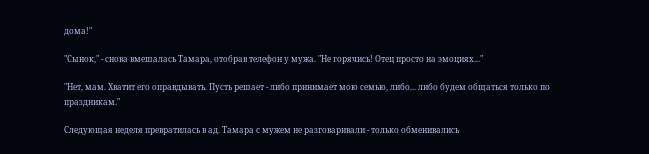дома!"

"Сынок," - снова вмешалась Тамара, отобрав телефон у мужа. "Не горячись! Отец просто на эмоциях..."

"Нет, мам. Хватит его оправдывать. Пусть решает - либо принимает мою семью, либо... либо будем общаться только по праздникам."

Следующая неделя превратилась в ад. Тамара с мужем не разговаривали - только обменивались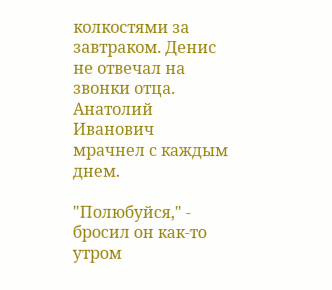колкостями за завтраком. Денис не отвечал на звонки отца. Анатолий Иванович мрачнел с каждым днем.

"Полюбуйся," - бросил он как-то утром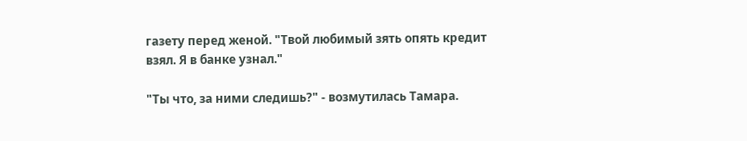газету перед женой. "Твой любимый зять опять кредит взял. Я в банке узнал."

"Ты что, за ними следишь?" - возмутилась Тамара.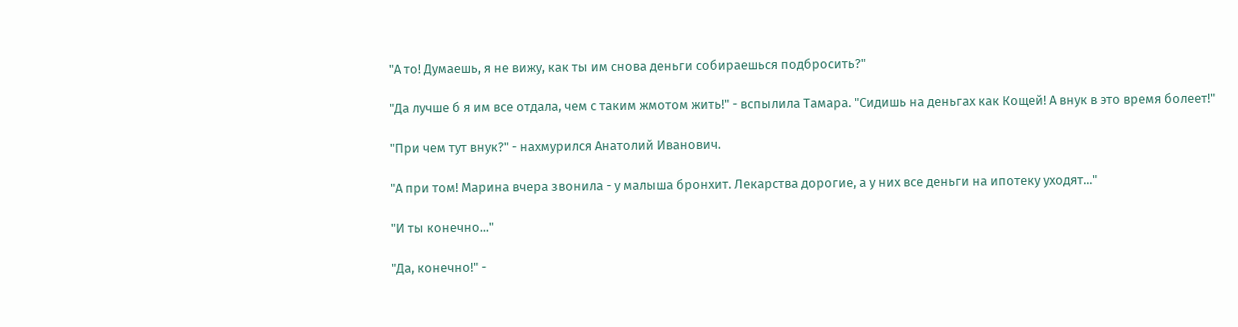"А то! Думаешь, я не вижу, как ты им снова деньги собираешься подбросить?"

"Да лучше б я им все отдала, чем с таким жмотом жить!" - вспылила Тамара. "Сидишь на деньгах как Кощей! А внук в это время болеет!"

"При чем тут внук?" - нахмурился Анатолий Иванович.

"А при том! Марина вчера звонила - у малыша бронхит. Лекарства дорогие, а у них все деньги на ипотеку уходят..."

"И ты конечно..."

"Да, конечно!" -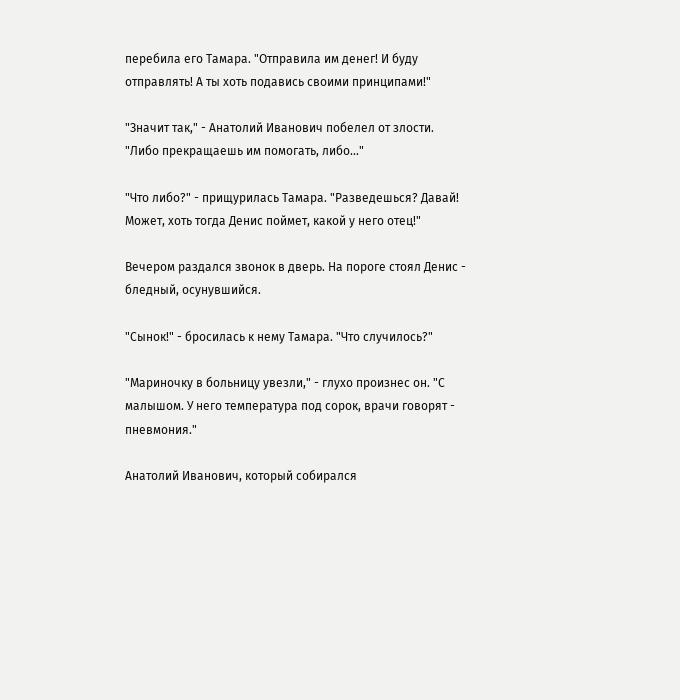перебила его Тамара. "Отправила им денег! И буду отправлять! А ты хоть подавись своими принципами!"

"Значит так," - Анатолий Иванович побелел от злости. "Либо прекращаешь им помогать, либо..."

"Что либо?" - прищурилась Тамара. "Разведешься? Давай! Может, хоть тогда Денис поймет, какой у него отец!"

Вечером раздался звонок в дверь. На пороге стоял Денис - бледный, осунувшийся.

"Сынок!" - бросилась к нему Тамара. "Что случилось?"

"Мариночку в больницу увезли," - глухо произнес он. "С малышом. У него температура под сорок, врачи говорят - пневмония."

Анатолий Иванович, который собирался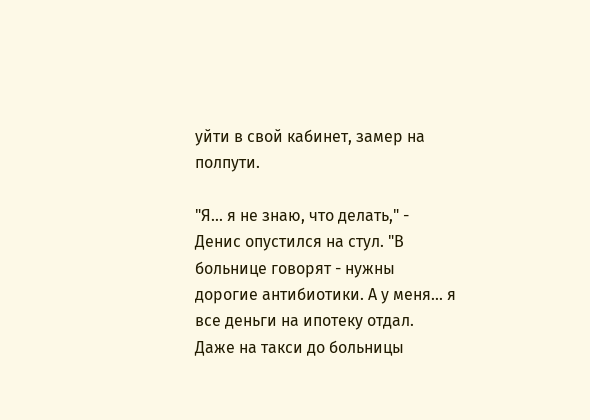уйти в свой кабинет, замер на полпути.

"Я... я не знаю, что делать," - Денис опустился на стул. "В больнице говорят - нужны дорогие антибиотики. А у меня... я все деньги на ипотеку отдал. Даже на такси до больницы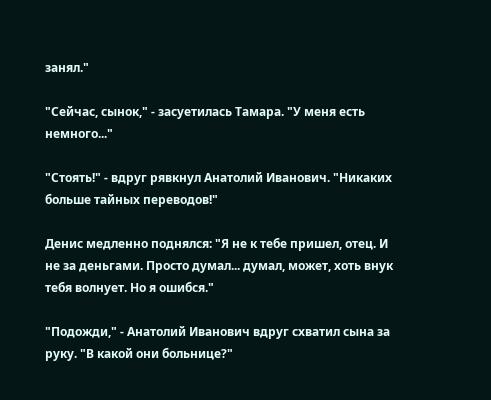занял."

"Сейчас, сынок," - засуетилась Тамара. "У меня есть немного..."

"Стоять!" - вдруг рявкнул Анатолий Иванович. "Никаких больше тайных переводов!"

Денис медленно поднялся: "Я не к тебе пришел, отец. И не за деньгами. Просто думал... думал, может, хоть внук тебя волнует. Но я ошибся."

"Подожди," - Анатолий Иванович вдруг схватил сына за руку. "В какой они больнице?"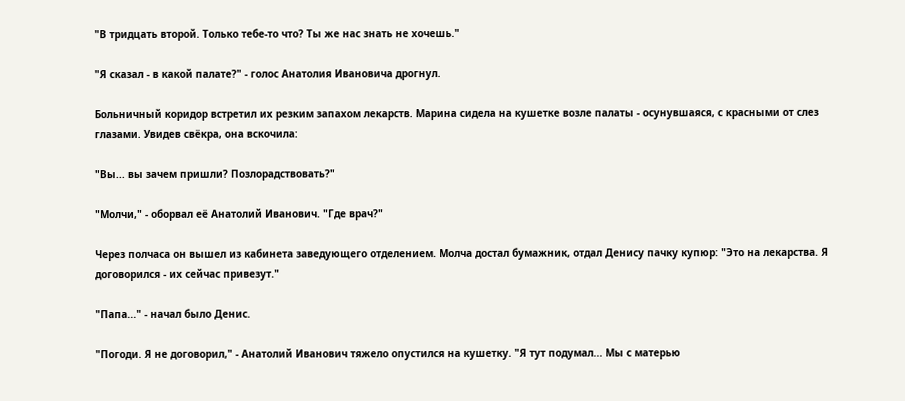"В тридцать второй. Только тебе-то что? Ты же нас знать не хочешь."

"Я сказал - в какой палате?" - голос Анатолия Ивановича дрогнул.

Больничный коридор встретил их резким запахом лекарств. Марина сидела на кушетке возле палаты - осунувшаяся, с красными от слез глазами. Увидев свёкра, она вскочила:

"Вы... вы зачем пришли? Позлорадствовать?"

"Молчи," - оборвал её Анатолий Иванович. "Где врач?"

Через полчаса он вышел из кабинета заведующего отделением. Молча достал бумажник, отдал Денису пачку купюр: "Это на лекарства. Я договорился - их сейчас привезут."

"Папа..." - начал было Денис.

"Погоди. Я не договорил," - Анатолий Иванович тяжело опустился на кушетку. "Я тут подумал... Мы с матерью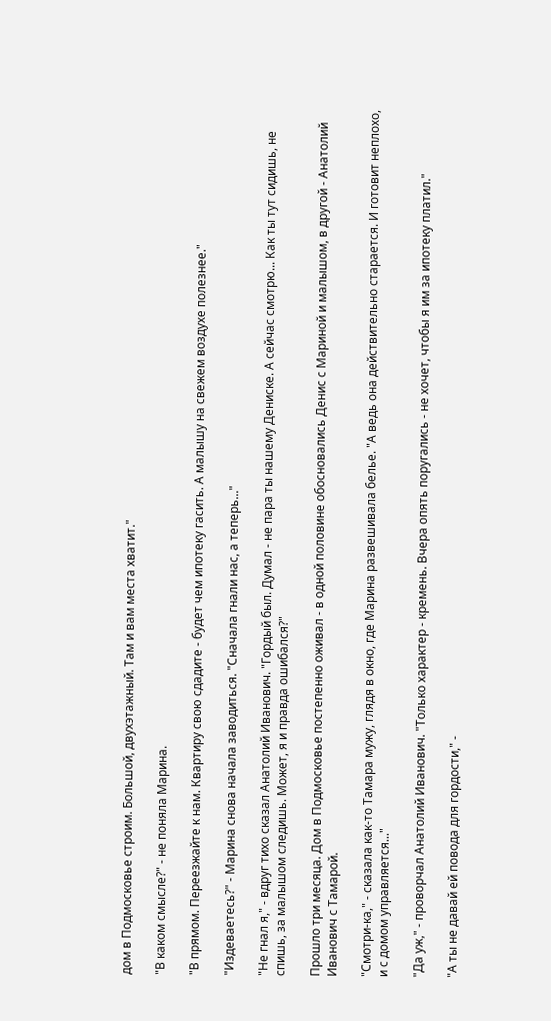дом в Подмосковье строим. Большой, двухэтажный. Там и вам места хватит."

"В каком смысле?" - не поняла Марина.

"В прямом. Переезжайте к нам. Квартиру свою сдадите - будет чем ипотеку гасить. А малышу на свежем воздухе полезнее."

"Издеваетесь?" - Марина снова начала заводиться. "Сначала гнали нас, а теперь..."

"Не гнал я," - вдруг тихо сказал Анатолий Иванович. "Гордый был. Думал - не пара ты нашему Дениске. А сейчас смотрю... Как ты тут сидишь, не спишь, за малышом следишь. Может, я и правда ошибался?"

Прошло три месяца. Дом в Подмосковье постепенно оживал - в одной половине обосновались Денис с Мариной и малышом, в другой - Анатолий Иванович с Тамарой.

"Смотри-ка," - сказала как-то Тамара мужу, глядя в окно, где Марина развешивала белье. "А ведь она действительно старается. И готовит неплохо, и с домом управляется..."

"Да уж," - проворчал Анатолий Иванович. "Только характер - кремень. Вчера опять поругались - не хочет, чтобы я им за ипотеку платил."

"А ты не давай ей повода для гордости," -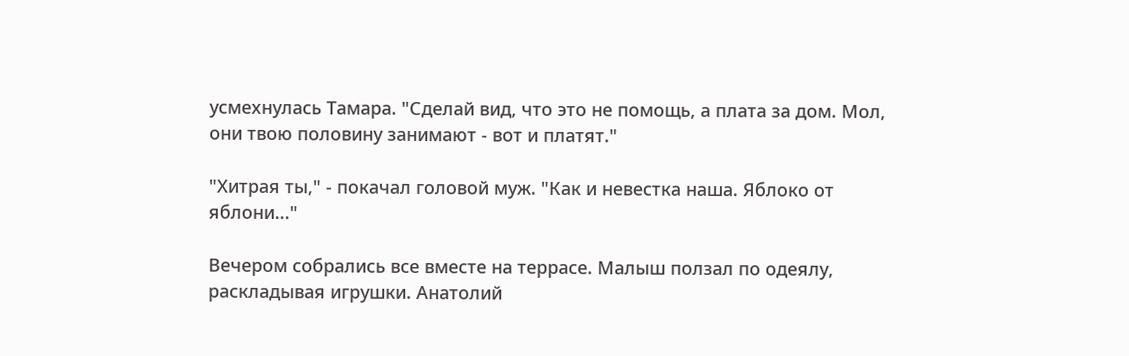усмехнулась Тамара. "Сделай вид, что это не помощь, а плата за дом. Мол, они твою половину занимают - вот и платят."

"Хитрая ты," - покачал головой муж. "Как и невестка наша. Яблоко от яблони..."

Вечером собрались все вместе на террасе. Малыш ползал по одеялу, раскладывая игрушки. Анатолий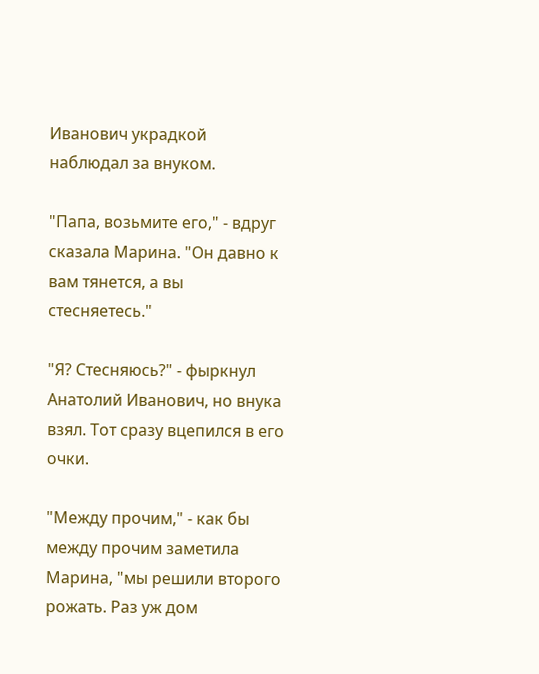Иванович украдкой наблюдал за внуком.

"Папа, возьмите его," - вдруг сказала Марина. "Он давно к вам тянется, а вы стесняетесь."

"Я? Стесняюсь?" - фыркнул Анатолий Иванович, но внука взял. Тот сразу вцепился в его очки.

"Между прочим," - как бы между прочим заметила Марина, "мы решили второго рожать. Раз уж дом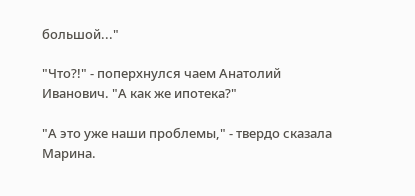большой..."

"Что?!" - поперхнулся чаем Анатолий Иванович. "А как же ипотека?"

"А это уже наши проблемы," - твердо сказала Марина.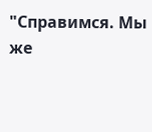"Справимся. Мы же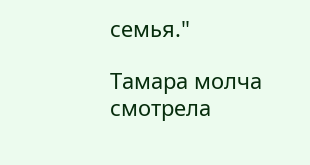семья."

Тамара молча смотрела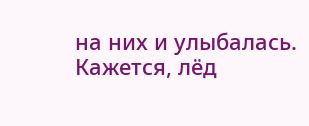на них и улыбалась. Кажется, лёд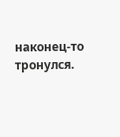наконец-то тронулся.